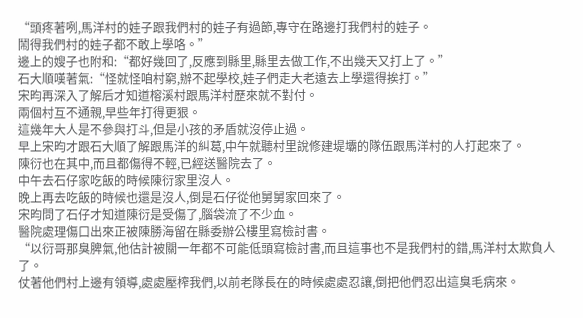“頭疼著咧,馬洋村的娃子跟我們村的娃子有過節,專守在路邊打我們村的娃子。
鬧得我們村的娃子都不敢上學咯。”
邊上的嫂子也附和:“都好幾回了,反應到縣里,縣里去做工作,不出幾天又打上了。”
石大順嘆著氣:“怪就怪咱村窮,辦不起學校,娃子們走大老遠去上學還得挨打。”
宋昀再深入了解后才知道榕溪村跟馬洋村歷來就不對付。
兩個村互不通親,早些年打得更狠。
這幾年大人是不參與打斗,但是小孩的矛盾就沒停止過。
早上宋昀才跟石大順了解跟馬洋的糾葛,中午就聽村里說修建堤壩的隊伍跟馬洋村的人打起來了。
陳衍也在其中,而且都傷得不輕,已經送醫院去了。
中午去石仔家吃飯的時候陳衍家里沒人。
晚上再去吃飯的時候也還是沒人,倒是石仔從他舅舅家回來了。
宋昀問了石仔才知道陳衍是受傷了,腦袋流了不少血。
醫院處理傷口出來正被陳勝海留在縣委辦公樓里寫檢討書。
“以衍哥那臭脾氣,他估計被關一年都不可能低頭寫檢討書,而且這事也不是我們村的錯,馬洋村太欺負人了。
仗著他們村上邊有領導,處處壓榨我們,以前老隊長在的時候處處忍讓,倒把他們忍出這臭毛病來。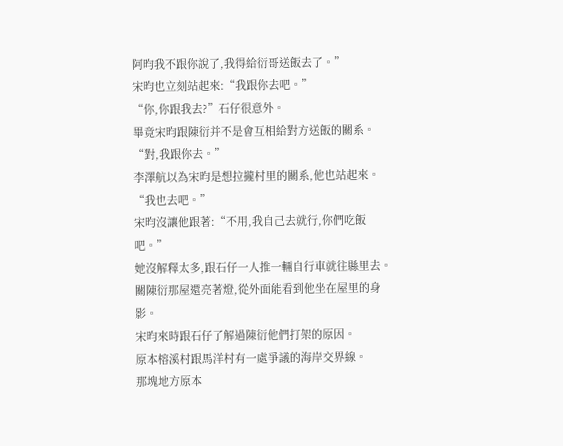阿昀我不跟你說了,我得給衍哥送飯去了。”
宋昀也立刻站起來:“我跟你去吧。”
“你,你跟我去?”石仔很意外。
畢竟宋昀跟陳衍并不是會互相給對方送飯的關系。
“對,我跟你去。”
李澤航以為宋昀是想拉攏村里的關系,他也站起來。
“我也去吧。”
宋昀沒讓他跟著:“不用,我自己去就行,你們吃飯吧。”
她沒解釋太多,跟石仔一人推一輛自行車就往縣里去。
關陳衍那屋還亮著燈,從外面能看到他坐在屋里的身影。
宋昀來時跟石仔了解過陳衍他們打架的原因。
原本榕溪村跟馬洋村有一處爭議的海岸交界線。
那塊地方原本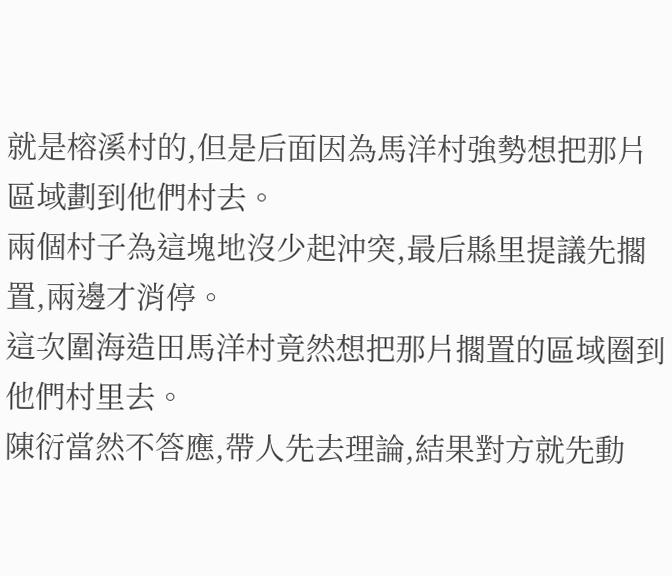就是榕溪村的,但是后面因為馬洋村強勢想把那片區域劃到他們村去。
兩個村子為這塊地沒少起沖突,最后縣里提議先擱置,兩邊才消停。
這次圍海造田馬洋村竟然想把那片擱置的區域圈到他們村里去。
陳衍當然不答應,帶人先去理論,結果對方就先動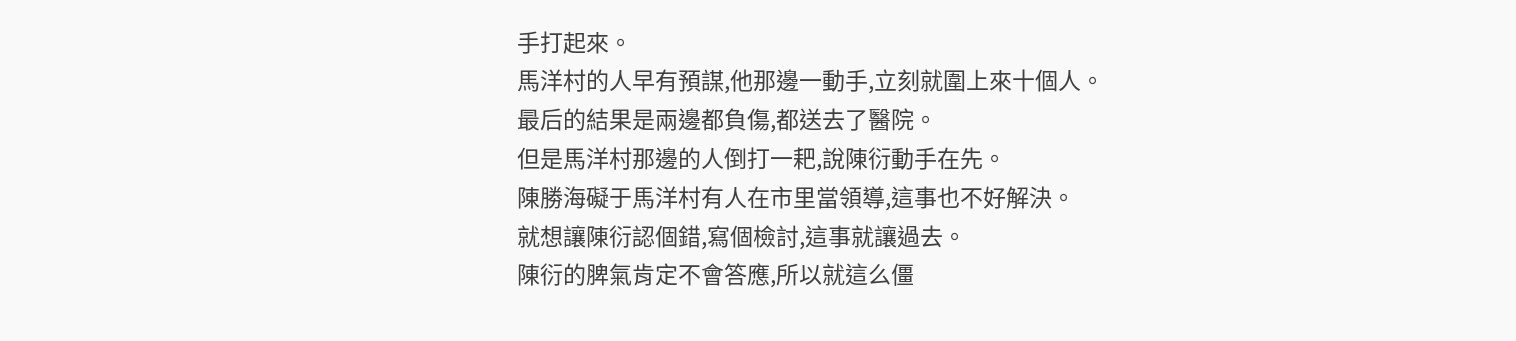手打起來。
馬洋村的人早有預謀,他那邊一動手,立刻就圍上來十個人。
最后的結果是兩邊都負傷,都送去了醫院。
但是馬洋村那邊的人倒打一耙,說陳衍動手在先。
陳勝海礙于馬洋村有人在市里當領導,這事也不好解決。
就想讓陳衍認個錯,寫個檢討,這事就讓過去。
陳衍的脾氣肯定不會答應,所以就這么僵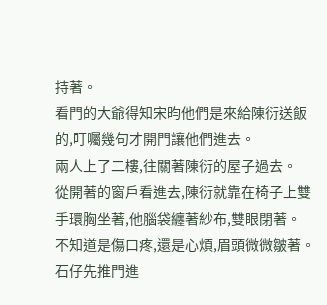持著。
看門的大爺得知宋昀他們是來給陳衍送飯的,叮囑幾句才開門讓他們進去。
兩人上了二樓,往關著陳衍的屋子過去。
從開著的窗戶看進去,陳衍就靠在椅子上雙手環胸坐著,他腦袋纏著紗布,雙眼閉著。
不知道是傷口疼,還是心煩,眉頭微微皺著。
石仔先推門進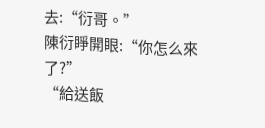去:“衍哥。”
陳衍睜開眼:“你怎么來了?”
“給送飯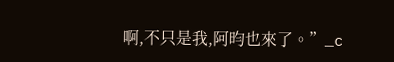啊,不只是我,阿昀也來了。”_c